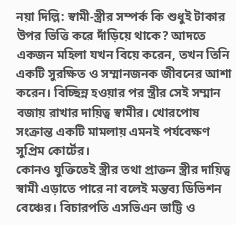নয়া দিল্লি: স্বামী-স্ত্রীর সম্পর্ক কি শুধুই টাকার উপর ভিত্তি করে দাঁড়িয়ে থাকে? আদতে একজন মহিলা যখন বিয়ে করেন, তখন তিনি একটি সুরক্ষিত ও সম্মানজনক জীবনের আশা করেন। বিচ্ছিন্ন হওয়ার পর স্ত্রীর সেই সম্মান বজায় রাখার দায়িত্ব স্বামীর। খোরপোষ সংক্রান্ত একটি মামলায় এমনই পর্যবেক্ষণ সুপ্রিম কোর্টের।
কোনও যুক্তিতেই স্ত্রীর তথা প্রাক্তন স্ত্রীর দায়িত্ব স্বামী এড়াতে পারে না বলেই মন্তব্য ডিভিশন বেঞ্চের। বিচারপতি এসভিএন ভাট্টি ও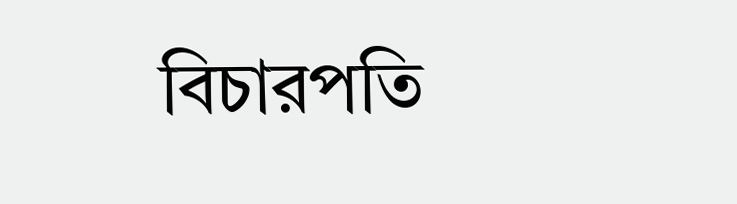বিচারপতি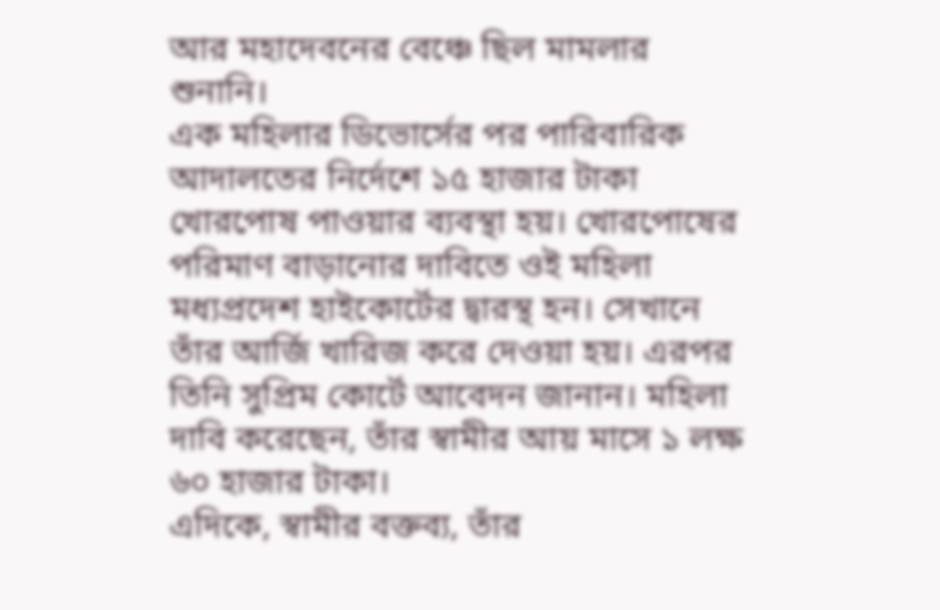আর মহাদেবনের বেঞ্চে ছিল মামলার শুনানি।
এক মহিলার ডিভোর্সের পর পারিবারিক আদালতের নির্দেশে ১৫ হাজার টাকা খোরপোষ পাওয়ার ব্যবস্থা হয়। খোরপোষের পরিমাণ বাড়ানোর দাবিতে ওই মহিলা মধ্যপ্রদেশ হাইকোর্টের দ্বারস্থ হন। সেখানে তাঁর আর্জি খারিজ করে দেওয়া হয়। এরপর তিনি সুপ্রিম কোর্টে আবেদন জানান। মহিলা দাবি করেছেন, তাঁর স্বামীর আয় মাসে ১ লক্ষ ৬০ হাজার টাকা।
এদিকে, স্বামীর বক্তব্য, তাঁর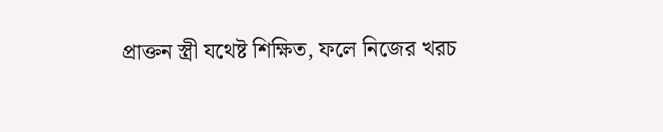প্রাক্তন স্ত্রী যথেষ্ট শিক্ষিত, ফলে নিজের খরচ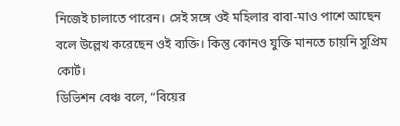নিজেই চালাতে পারেন। সেই সঙ্গে ওই মহিলার বাবা-মাও পাশে আছেন বলে উল্লেখ করেছেন ওই ব্যক্তি। কিন্তু কোনও যুক্তি মানতে চায়নি সুপ্রিম কোর্ট।
ডিভিশন বেঞ্চ বলে, “বিয়ের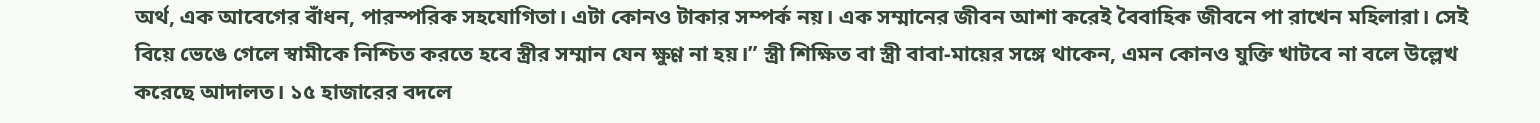অর্থ, এক আবেগের বাঁধন, পারস্পরিক সহযোগিতা। এটা কোনও টাকার সম্পর্ক নয়। এক সম্মানের জীবন আশা করেই বৈবাহিক জীবনে পা রাখেন মহিলারা। সেই বিয়ে ভেঙে গেলে স্বামীকে নিশ্চিত করতে হবে স্ত্রীর সম্মান যেন ক্ষুণ্ণ না হয়।” স্ত্রী শিক্ষিত বা স্ত্রী বাবা-মায়ের সঙ্গে থাকেন, এমন কোনও যুক্তি খাটবে না বলে উল্লেখ করেছে আদালত। ১৫ হাজারের বদলে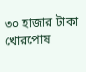৩০ হাজার টাকা খোরপোষ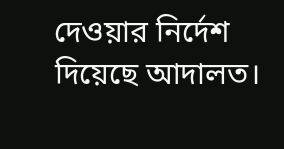দেওয়ার নির্দেশ দিয়েছে আদালত।